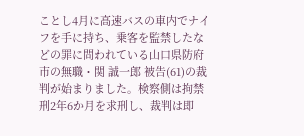ことし4月に高速バスの車内でナイフを手に持ち、乗客を監禁したなどの罪に問われている山口県防府市の無職・関 誠一郎 被告(61)の裁判が始まりました。検察側は拘禁刑2年6か月を求刑し、裁判は即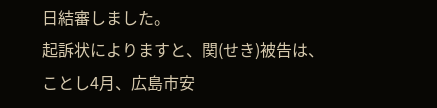日結審しました。
起訴状によりますと、関(せき)被告は、ことし4月、広島市安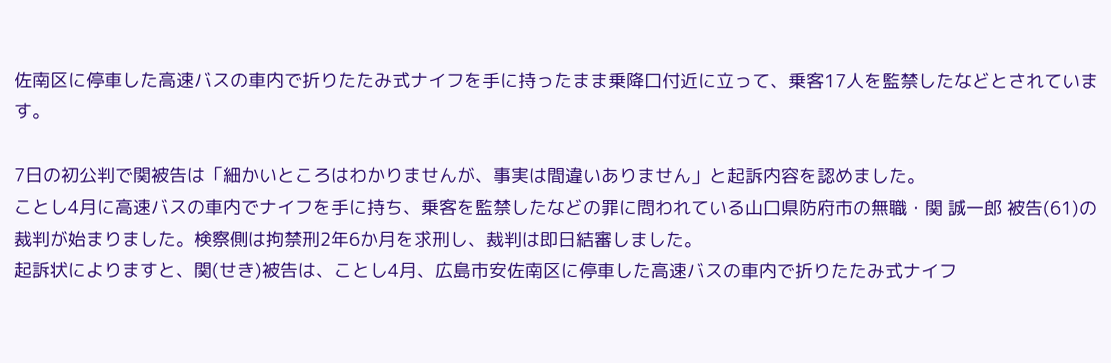佐南区に停車した高速バスの車内で折りたたみ式ナイフを手に持ったまま乗降口付近に立って、乗客17人を監禁したなどとされています。

7日の初公判で関被告は「細かいところはわかりませんが、事実は間違いありません」と起訴内容を認めました。
ことし4月に高速バスの車内でナイフを手に持ち、乗客を監禁したなどの罪に問われている山口県防府市の無職・関 誠一郎 被告(61)の裁判が始まりました。検察側は拘禁刑2年6か月を求刑し、裁判は即日結審しました。
起訴状によりますと、関(せき)被告は、ことし4月、広島市安佐南区に停車した高速バスの車内で折りたたみ式ナイフ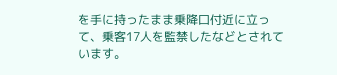を手に持ったまま乗降口付近に立って、乗客17人を監禁したなどとされています。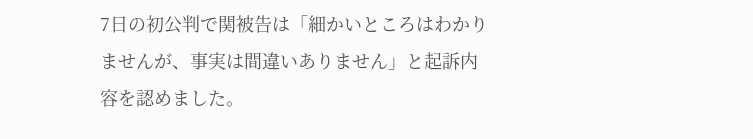7日の初公判で関被告は「細かいところはわかりませんが、事実は間違いありません」と起訴内容を認めました。